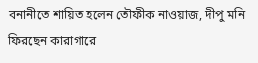বনানীতে শায়িত হলেন তৌফীক নাওয়াজ, দীপু মনি ফিরছেন কারাগারে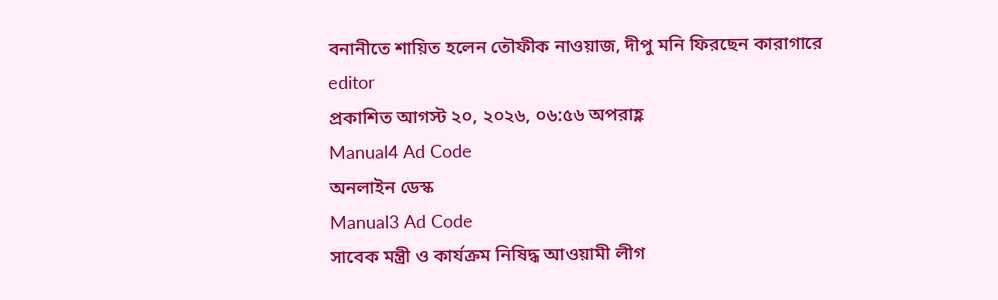বনানীতে শায়িত হলেন তৌফীক নাওয়াজ, দীপু মনি ফিরছেন কারাগারে
editor
প্রকাশিত আগস্ট ২০, ২০২৬, ০৬:৫৬ অপরাহ্ণ
Manual4 Ad Code
অনলাইন ডেস্ক
Manual3 Ad Code
সাবেক মন্ত্রী ও কার্যক্রম নিষিদ্ধ আওয়ামী লীগ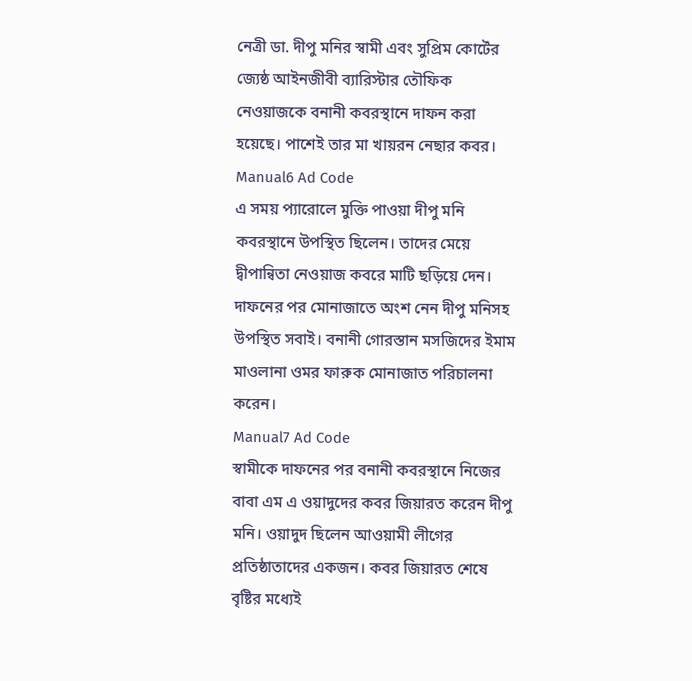নেত্রী ডা. দীপু মনির স্বামী এবং সুপ্রিম কোর্টের জ্যেষ্ঠ আইনজীবী ব্যারিস্টার তৌফিক নেওয়াজকে বনানী কবরস্থানে দাফন করা হয়েছে। পাশেই তার মা খায়রন নেছার কবর।
Manual6 Ad Code
এ সময় প্যারোলে মুক্তি পাওয়া দীপু মনি কবরস্থানে উপস্থিত ছিলেন। তাদের মেয়ে দ্বীপান্বিতা নেওয়াজ কবরে মাটি ছড়িয়ে দেন। দাফনের পর মোনাজাতে অংশ নেন দীপু মনিসহ উপস্থিত সবাই। বনানী গোরস্তান মসজিদের ইমাম মাওলানা ওমর ফারুক মোনাজাত পরিচালনা করেন।
Manual7 Ad Code
স্বামীকে দাফনের পর বনানী কবরস্থানে নিজের বাবা এম এ ওয়াদুদের কবর জিয়ারত করেন দীপু মনি। ওয়াদুদ ছিলেন আওয়ামী লীগের প্রতিষ্ঠাতাদের একজন। কবর জিয়ারত শেষে বৃষ্টির মধ্যেই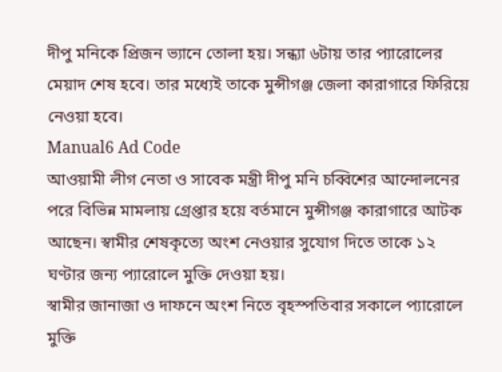দীপু মনিকে প্রিজন ভ্যানে তোলা হয়। সন্ধ্যা ৬টায় তার প্যারোলের মেয়াদ শেষ হবে। তার মধ্যেই তাকে মুন্সীগঞ্জ জেলা কারাগারে ফিরিয়ে নেওয়া হবে।
Manual6 Ad Code
আওয়ামী লীগ নেতা ও সাবেক মন্ত্রী দীপু মনি চব্বিশের আন্দোলনের পরে বিভিন্ন মামলায় গ্রেপ্তার হয়ে বর্তমানে মুন্সীগঞ্জ কারাগারে আটক আছেন। স্বামীর শেষকৃত্যে অংশ নেওয়ার সুযোগ দিতে তাকে ১২ ঘণ্টার জন্য প্যারোলে মুক্তি দেওয়া হয়।
স্বামীর জানাজা ও দাফনে অংশ নিতে বৃহস্পতিবার সকালে প্যারোলে মুক্তি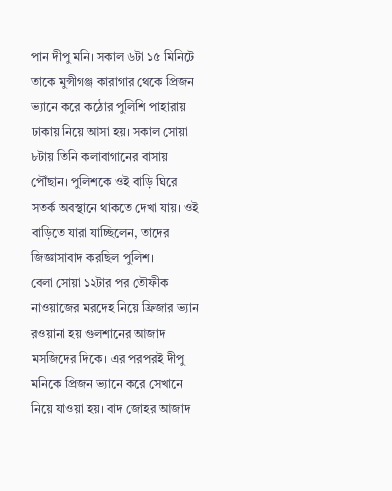পান দীপু মনি। সকাল ৬টা ১৫ মিনিটে তাকে মুন্সীগঞ্জ কারাগার থেকে প্রিজন ভ্যানে করে কঠোর পুলিশি পাহারায় ঢাকায় নিয়ে আসা হয়। সকাল সোয়া ৮টায় তিনি কলাবাগানের বাসায় পৌঁছান। পুলিশকে ওই বাড়ি ঘিরে সতর্ক অবস্থানে থাকতে দেখা যায়। ওই বাড়িতে যারা যাচ্ছিলেন, তাদের জিজ্ঞাসাবাদ করছিল পুলিশ।
বেলা সোয়া ১২টার পর তৌফীক নাওয়াজের মরদেহ নিয়ে ফ্রিজার ভ্যান রওয়ানা হয় গুলশানের আজাদ মসজিদের দিকে। এর পরপরই দীপু মনিকে প্রিজন ভ্যানে করে সেখানে নিয়ে যাওয়া হয়। বাদ জোহর আজাদ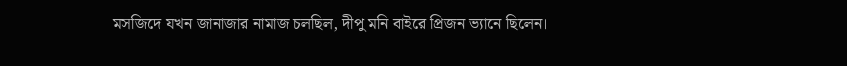মসজিদে যখন জানাজার নামাজ চলছিল, দীপু মনি বাইরে প্রিজন ভ্যানে ছিলেন।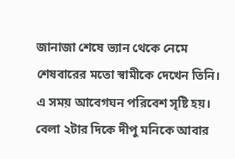জানাজা শেষে ভ্যান থেকে নেমে শেষবারের মতো স্বামীকে দেখেন তিনি। এ সময় আবেগঘন পরিবেশ সৃষ্টি হয়।
বেলা ২টার দিকে দীপু মনিকে আবার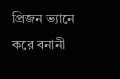প্রিজন ভ্যানে করে বনানী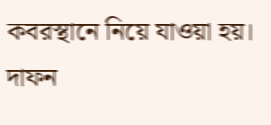কবরস্থানে নিয়ে যাওয়া হয়। দাফন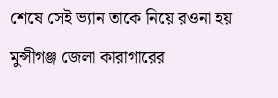শেষে সেই ভ্যান তাকে নিয়ে রওনা হয় মুন্সীগঞ্জ জেলা কারাগারের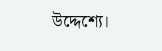উদ্দেশ্যে।